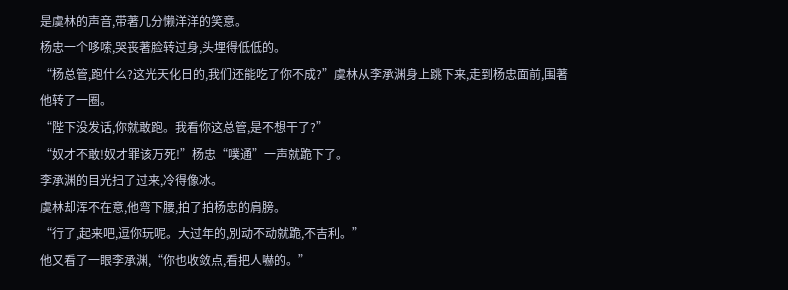是虞林的声音,带著几分懒洋洋的笑意。
杨忠一个哆嗦,哭丧著脸转过身,头埋得低低的。
“杨总管,跑什么?这光天化日的,我们还能吃了你不成?”虞林从李承渊身上跳下来,走到杨忠面前,围著他转了一圈。
“陛下没发话,你就敢跑。我看你这总管,是不想干了?”
“奴才不敢!奴才罪该万死!”杨忠“噗通”一声就跪下了。
李承渊的目光扫了过来,冷得像冰。
虞林却浑不在意,他弯下腰,拍了拍杨忠的肩膀。
“行了,起来吧,逗你玩呢。大过年的,別动不动就跪,不吉利。”
他又看了一眼李承渊,“你也收敛点,看把人嚇的。”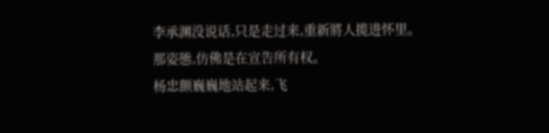李承渊没说话,只是走过来,重新將人揽进怀里。
那姿態,仿佛是在宣告所有权。
杨忠颤巍巍地站起来,飞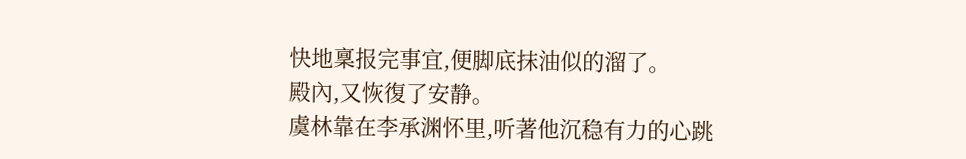快地稟报完事宜,便脚底抹油似的溜了。
殿內,又恢復了安静。
虞林靠在李承渊怀里,听著他沉稳有力的心跳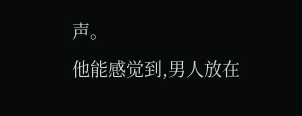声。
他能感觉到,男人放在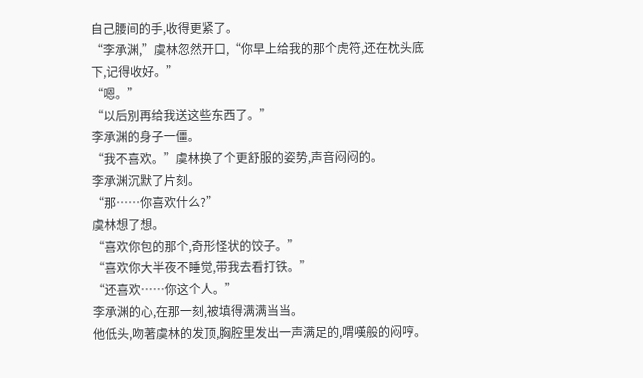自己腰间的手,收得更紧了。
“李承渊,”虞林忽然开口,“你早上给我的那个虎符,还在枕头底下,记得收好。”
“嗯。”
“以后別再给我送这些东西了。”
李承渊的身子一僵。
“我不喜欢。”虞林换了个更舒服的姿势,声音闷闷的。
李承渊沉默了片刻。
“那……你喜欢什么?”
虞林想了想。
“喜欢你包的那个,奇形怪状的饺子。”
“喜欢你大半夜不睡觉,带我去看打铁。”
“还喜欢……你这个人。”
李承渊的心,在那一刻,被填得满满当当。
他低头,吻著虞林的发顶,胸腔里发出一声满足的,喟嘆般的闷哼。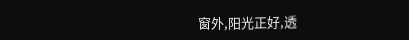窗外,阳光正好,透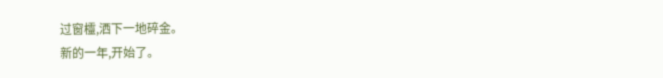过窗欞,洒下一地碎金。
新的一年,开始了。